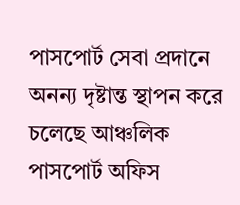পাসপোর্ট সেবা প্রদানে অনন্য দৃষ্টান্ত স্থাপন করে চলেছে আঞ্চলিক পাসপোর্ট অফিস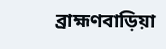ব্রাহ্মণবাড়িয়া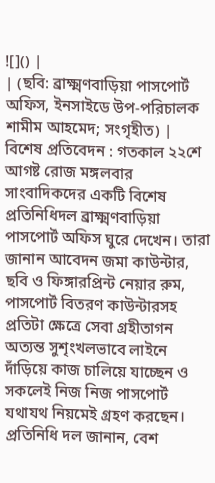![]() |
| (ছবি: ব্রাক্ষ্মণবাড়িয়া পাসপোর্ট অফিস, ইনসাইডে উপ-পরিচালক শামীম আহমেদ; সংগৃহীত) |
বিশেষ প্রতিবেদন : গতকাল ২২শে আগষ্ট রোজ মঙ্গলবার সাংবাদিকদের একটি বিশেষ প্রতিনিধিদল ব্রাক্ষ্মণবাড়িয়া পাসপোর্ট অফিস ঘুরে দেখেন। তারা জানান আবেদন জমা কাউন্টার, ছবি ও ফিঙ্গারপ্রিন্ট নেয়ার রুম, পাসপোর্ট বিতরণ কাউন্টারসহ প্রতিটা ক্ষেত্রে সেবা গ্রহীতাগন অত্যন্ত সুশৃংখলভাবে লাইনে দাঁড়িয়ে কাজ চালিয়ে যাচ্ছেন ও সকলেই নিজ নিজ পাসপোর্ট যথাযথ নিয়মেই গ্রহণ করছেন।
প্রতিনিধি দল জানান, বেশ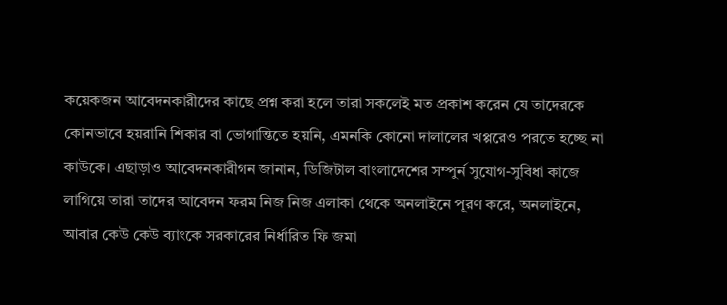কয়েকজন আবেদনকারীদের কাছে প্রশ্ন করা হলে তারা সকলেই মত প্রকাশ করেন যে তাদেরকে কোনভাবে হয়রানি শিকার বা ভোগান্তিতে হয়নি, এমনকি কোনো দালালের খপ্পরেও পরতে হচ্ছে না কাউকে। এছাড়াও আবেদনকারীগন জানান, ডিজিটাল বাংলাদেশের সম্পুর্ন সুযোগ-সুবিধা কাজে লাগিয়ে তারা তাদের আবেদন ফরম নিজ নিজ এলাকা থেকে অনলাইনে পূরণ করে, অনলাইনে, আবার কেউ কেউ ব্যাংকে সরকারের নির্ধারিত ফি জমা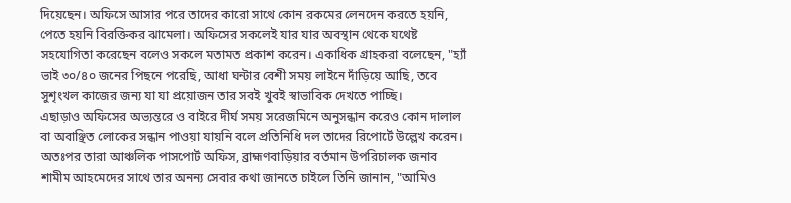দিয়েছেন। অফিসে আসার পরে তাদের কারো সাথে কোন রকমের লেনদেন করতে হয়নি, পেতে হয়নি বিরক্তিকর ঝামেলা। অফিসের সকলেই যার যার অবস্থান থেকে যথেষ্ট সহযোগিতা করেছেন বলেও সকলে মতামত প্রকাশ করেন। একাধিক গ্ৰাহকরা বলেছেন, "হ্যাঁ ভাই ৩০/৪০ জনের পিছনে পরেছি, আধা ঘন্টার বেশী সময় লাইনে দাঁড়িয়ে আছি, তবে সুশৃংখল কাজের জন্য যা যা প্রয়োজন তার সবই খুবই স্বাভাবিক দেখতে পাচ্ছি।
এছাড়াও অফিসের অভ্যন্তরে ও বাইরে দীর্ঘ সময় সরেজমিনে অনুসন্ধান করেও কোন দালাল বা অবাঞ্ছিত লোকের সন্ধান পাওয়া যায়নি বলে প্রতিনিধি দল তাদের রিপোর্টে উল্লেখ করেন।
অতঃপর তারা আঞ্চলিক পাসপোর্ট অফিস, ব্রাহ্মণবাড়িয়ার বর্তমান উপরিচালক জনাব শামীম আহমেদের সাথে তার অনন্য সেবার কথা জানতে চাইলে তিনি জানান, "আমিও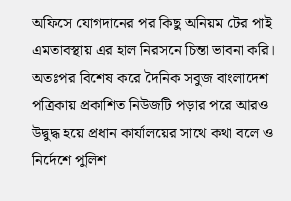অফিসে যোগদানের পর কিছু অনিয়ম টের পাই এমতাবস্থায় এর হাল নিরসনে চিন্তা ভাবনা করি। অতঃপর বিশেষ করে দৈনিক সবুজ বাংলাদেশ পত্রিকায় প্রকাশিত নিউজটি পড়ার পরে আরও উদ্বুদ্ধ হয়ে প্রধান কার্যালয়ের সাথে কথা বলে ও নির্দেশে পুলিশ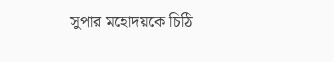সুপার মহোদয়কে চিঠি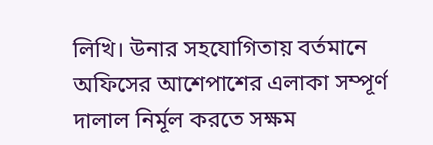লিখি। উনার সহযোগিতায় বর্তমানে অফিসের আশেপাশের এলাকা সম্পূর্ণ দালাল নির্মূল করতে সক্ষম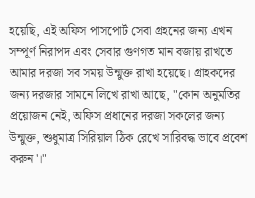হয়েছি, এই অফিস পাসপোর্ট সেবা গ্ৰহনের জন্য এখন সম্পূর্ণ নিরাপদ এবং সেবার গুণগত মান বজায় রাখতে আমার দরজা সব সময় উন্মুক্ত রাখা হয়েছে। গ্ৰাহকদের জন্য দরজার সামনে লিখে রাখা আছে, "কোন অনুমতির প্রয়োজন নেই, অফিস প্রধানের দরজা সকলের জন্য উন্মুক্ত, শুধুমাত্র সিরিয়াল ঠিক রেখে সারিবদ্ধ ভাবে প্রবেশ করুন'।"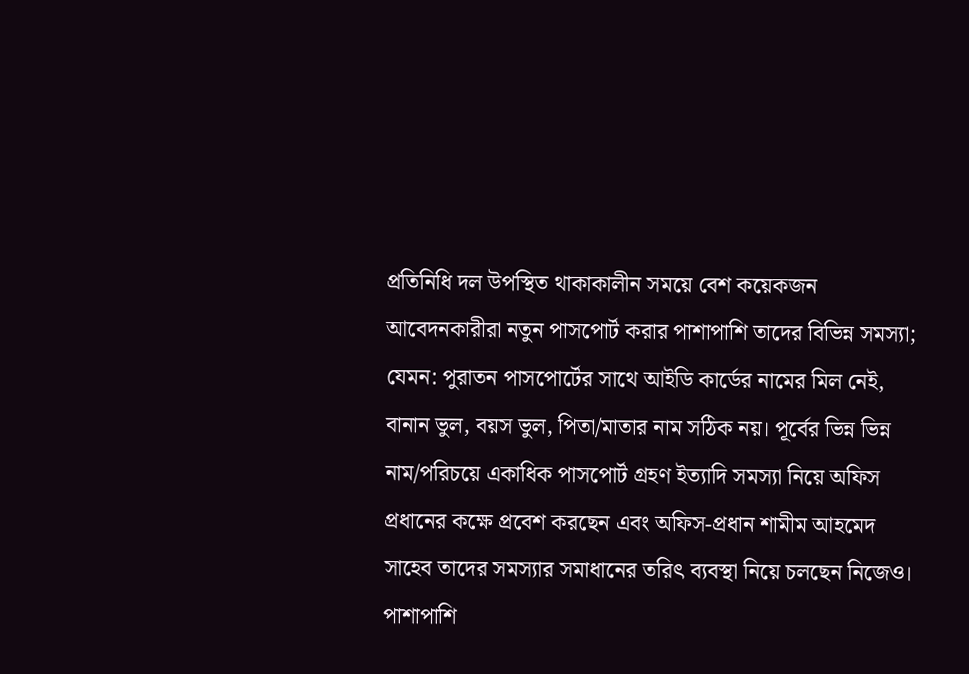প্রতিনিধি দল উপস্থিত থাকাকালীন সময়ে বেশ কয়েকজন আবেদনকারীরা নতুন পাসপোর্ট করার পাশাপাশি তাদের বিভিন্ন সমস্যা; যেমন: পুরাতন পাসপোর্টের সাথে আইডি কার্ডের নামের মিল নেই, বানান ভুল, বয়স ভুল, পিতা/মাতার নাম সঠিক নয়। পূর্বের ভিন্ন ভিন্ন নাম/পরিচয়ে একাধিক পাসপোর্ট গ্রহণ ইত্যাদি সমস্যা নিয়ে অফিস প্রধানের কক্ষে প্রবেশ করছেন এবং অফিস-প্রধান শামীম আহমেদ সাহেব তাদের সমস্যার সমাধানের তরিৎ ব্যবস্থা নিয়ে চলছেন নিজেও। পাশাপাশি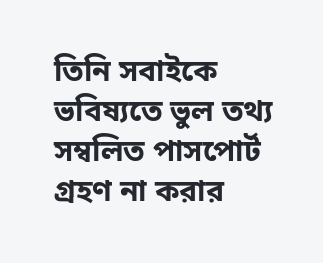তিনি সবাইকে ভবিষ্যতে ভুল তথ্য সম্বলিত পাসপোর্ট গ্রহণ না করার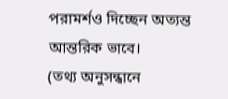পরামর্শও দিচ্ছেন অত্যন্ত আন্তরিক ভাবে।
(তথ্য অনুসন্ধানে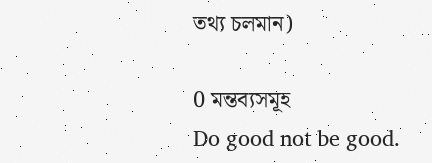তথ্য চলমান)

0 মন্তব্যসমূহ
Do good not be good.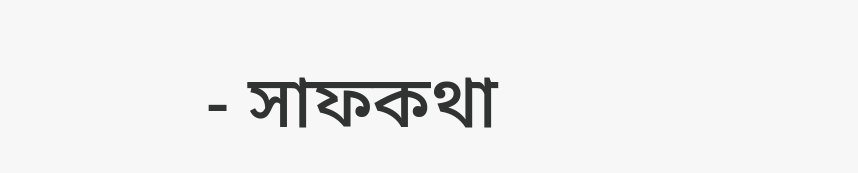- সাফকথা